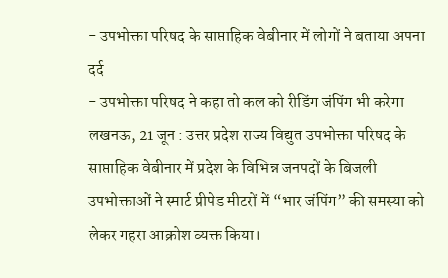- उपभोक्ता परिषद के साप्ताहिक वेबीनार में लोगों ने बताया अपना दर्द
- उपभोक्ता परिषद ने कहा तो कल को रीडिंग जंपिंग भी करेगा
लखनऊ, 21 जून : उत्तर प्रदेश राज्य विद्युत उपभोक्ता परिषद के साप्ताहिक वेबीनार में प्रदेश के विभिन्न जनपदों के बिजली उपभोक्ताओं ने स्मार्ट प्रीपेड मीटरों में “भार जंपिंग” की समस्या को लेकर गहरा आक्रोश व्यक्त किया।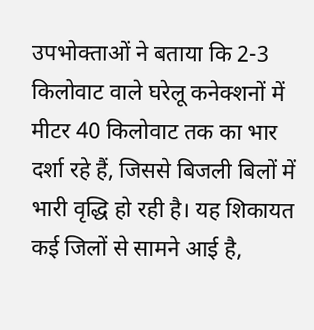उपभोक्ताओं ने बताया कि 2-3 किलोवाट वाले घरेलू कनेक्शनों में मीटर 40 किलोवाट तक का भार दर्शा रहे हैं, जिससे बिजली बिलों में भारी वृद्धि हो रही है। यह शिकायत कई जिलों से सामने आई है,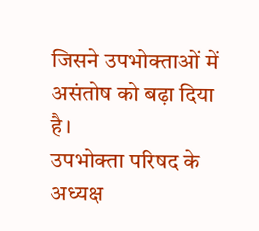जिसने उपभोक्ताओं में असंतोष को बढ़ा दिया है।
उपभोक्ता परिषद के अध्यक्ष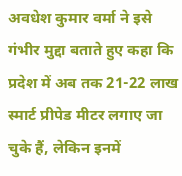अवधेश कुमार वर्मा ने इसे गंभीर मुद्दा बताते हुए कहा कि प्रदेश में अब तक 21-22 लाख स्मार्ट प्रीपेड मीटर लगाए जा चुके हैं, लेकिन इनमें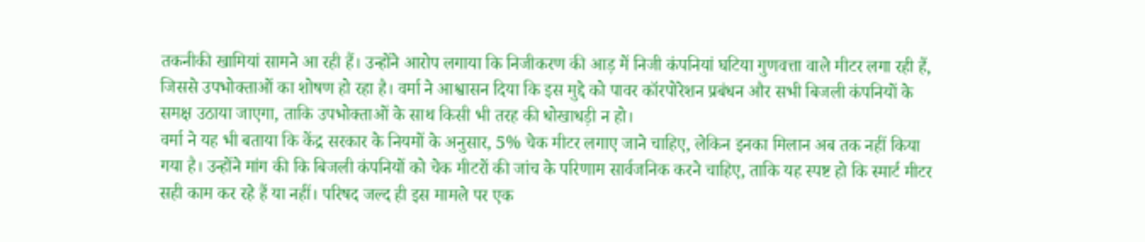तकनीकी खामियां सामने आ रही हैं। उन्होंने आरोप लगाया कि निजीकरण की आड़ में निजी कंपनियां घटिया गुणवत्ता वाले मीटर लगा रही हैं, जिससे उपभोक्ताओं का शोषण हो रहा है। वर्मा ने आश्वासन दिया कि इस मुद्दे को पावर कॉरपोरेशन प्रबंधन और सभी बिजली कंपनियों के समक्ष उठाया जाएगा, ताकि उपभोक्ताओं के साथ किसी भी तरह की धोखाधड़ी न हो।
वर्मा ने यह भी बताया कि केंद्र सरकार के नियमों के अनुसार, 5% चेक मीटर लगाए जाने चाहिए, लेकिन इनका मिलान अब तक नहीं किया गया है। उन्होंने मांग की कि बिजली कंपनियों को चेक मीटरों की जांच के परिणाम सार्वजनिक करने चाहिए, ताकि यह स्पष्ट हो कि स्मार्ट मीटर सही काम कर रहे हैं या नहीं। परिषद जल्द ही इस मामले पर एक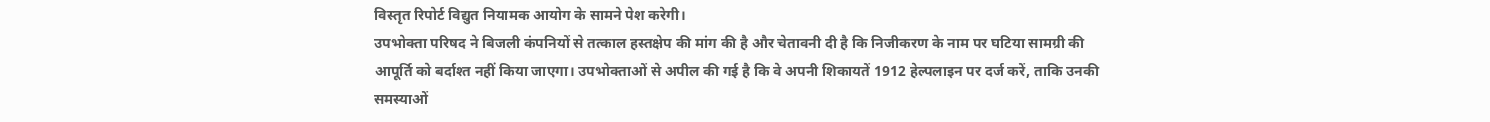विस्तृत रिपोर्ट विद्युत नियामक आयोग के सामने पेश करेगी।
उपभोक्ता परिषद ने बिजली कंपनियों से तत्काल हस्तक्षेप की मांग की है और चेतावनी दी है कि निजीकरण के नाम पर घटिया सामग्री की आपूर्ति को बर्दाश्त नहीं किया जाएगा। उपभोक्ताओं से अपील की गई है कि वे अपनी शिकायतें 1912 हेल्पलाइन पर दर्ज करें, ताकि उनकी समस्याओं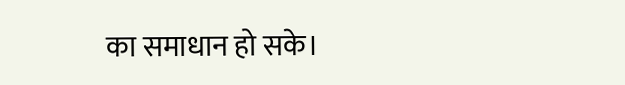का समाधान हो सके।